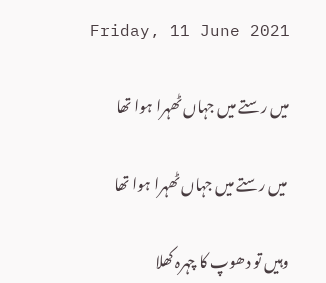Friday, 11 June 2021

میں رستے میں جہاں ٹھہرا ہوا تھا

 میں رستے میں جہاں ٹھہرا ہوا تھا

وہیں تو دھوپ کا چہرہ کھلا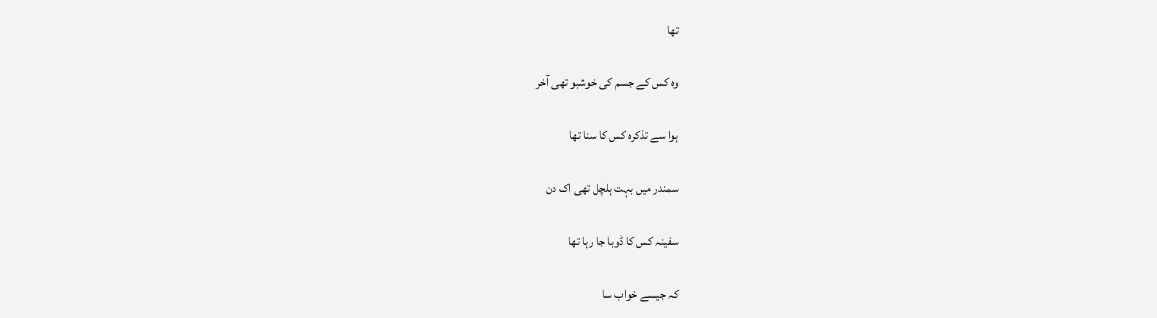تھا

وہ کس کے جسم کی خوشبو تھی آخر

ہوا سے تذکرہ کس کا سنا تھا

سمندر میں بہت ہلچل تھی اک دن

سفینہ کس کا ڈوبا جا رہا تھا

کہ جیسے خواب سا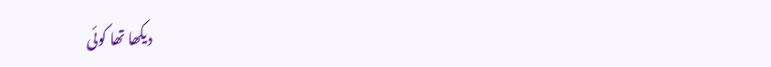دیکھا تھا کوئی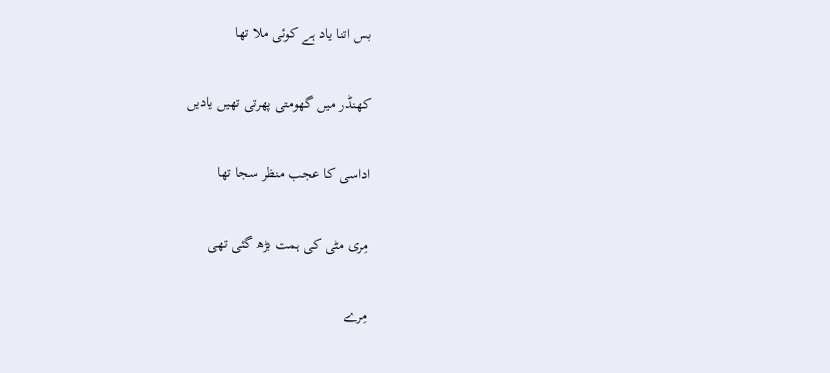بس اتنا یاد ہے کوئی ملا تھا

کھنڈر میں گھومتی پھرتی تھیں یادیں

اداسی کا عجب منظر سجا تھا

مِری مٹی کی ہمت بڑھ گئی تھی

مِرے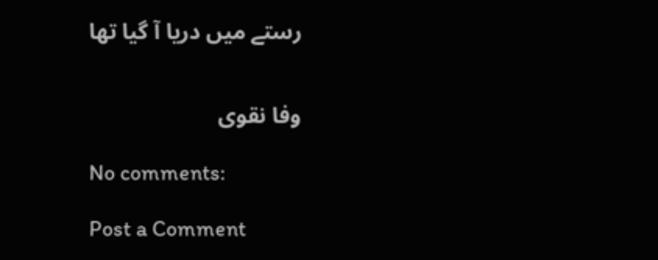رستے میں دریا آ گیا تھا


وفا نقوی

No comments:

Post a Comment